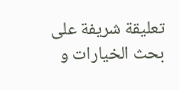تعليقة شريفة على بحث الخيارات و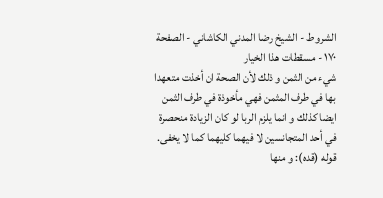الشروط - الشيخ رضا المدني الكاشاني - الصفحة ١٧٠ - مسقطات هذا الخيار
شيء من الثمن و ذلك لأن الصحة ان أخذت متعهدا بها في طرف المثمن فهي مأخوذة في طرف الثمن ايضا كذلك و انما يلزم الربا لو كان الزيادة منحصرة في أحد المتجانسين لا فيهما كليهما كما لا يخفى.
قوله (قده): و منها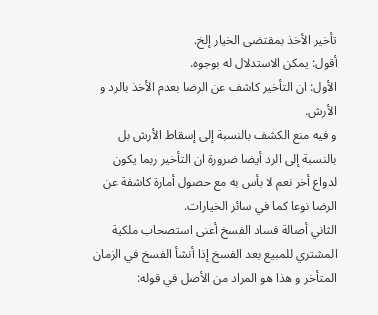تأخير الأخذ بمقتضى الخيار إلخ.
أقول: يمكن الاستدلال له بوجوه.
الأول: ان التأخير كاشف عن الرضا بعدم الأخذ بالرد و الأرش.
و فيه منع الكشف بالنسبة إلى إسقاط الأرش بل بالنسبة إلى الرد أيضا ضرورة ان التأخير ربما يكون لدواع أخر نعم لا بأس به مع حصول أمارة كاشفة عن الرضا نوعا كما في سائر الخيارات.
الثاني أصالة فساد الفسخ أعنى استصحاب ملكية المشتري للمبيع بعد الفسخ إذا أنشأ الفسخ في الزمان المتأخر و هذا هو المراد من الأصل في قوله: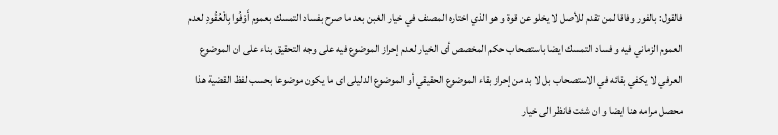فالقول: بالفور وفاقا لمن تقدم للأصل لا يخلو عن قوة و هو الذي اختاره المصنف في خيار الغبن بعد ما صرح بفساد التمسك بعموم أَوْفُوا بِالْعُقُودِ لعدم العموم الزماني فيه و فساد التمسك ايضا باستصحاب حكم المخصص أى الخيار لعدم إحراز الموضوع فيه على وجه التحقيق بناء على ان الموضوع العرفي لا يكفي بقائه في الاستصحاب بل لا بد من إحراز بقاء الموضوع الحقيقي أو الموضوع الدليلى اى ما يكون موضوعا بحسب لفظ القضية هذا محصل مرامه هنا ايضا و ان شئت فانظر الى خيار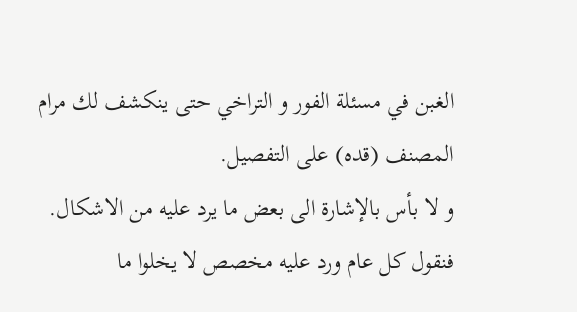الغبن في مسئلة الفور و التراخي حتى ينكشف لك مرام المصنف (قده) على التفصيل.
و لا بأس بالإشارة الى بعض ما يرد عليه من الاشكال.
فنقول كل عام ورد عليه مخصص لا يخلوا ما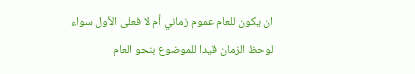ان يكون للعام عموم زماني أم لا فعلى الأول سواء لوحظ الزمان قيدا للموضوع بنحو العام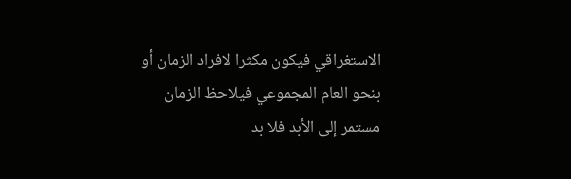الاستغراقي فيكون مكثرا لافراد الزمان أو بنحو العام المجموعي فيلاحظ الزمان مستمر إلى الأبد فلا بد